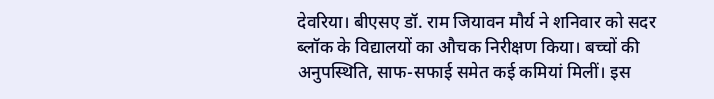देवरिया। बीएसए डॉ. राम जियावन मौर्य ने शनिवार को सदर ब्लॉक के विद्यालयों का औचक निरीक्षण किया। बच्चों की अनुपस्थिति, साफ-सफाई समेत कई कमियां मिलीं। इस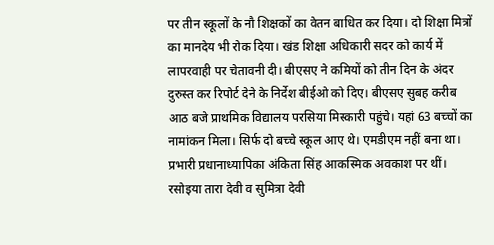पर तीन स्कूलों के नौ शिक्षकों का वेतन बाधित कर दिया। दो शिक्षा मित्रों का मानदेय भी रोक दिया। खंड शिक्षा अधिकारी सदर को कार्य में लापरवाही पर चेतावनी दी। बीएसए ने कमियों को तीन दिन के अंदर दुरुस्त कर रिपोर्ट देने के निर्देश बीईओ को दिए। बीएसए सुबह करीब आठ बजे प्राथमिक विद्यालय परसिया मिस्कारी पहुंचे। यहां 63 बच्चों का नामांकन मिला। सिर्फ दो बच्चे स्कूल आए थे। एमडीएम नहीं बना था। प्रभारी प्रधानाध्यापिका अंकिता सिंह आकस्मिक अवकाश पर थीं। रसोइया तारा देवी व सुमित्रा देवी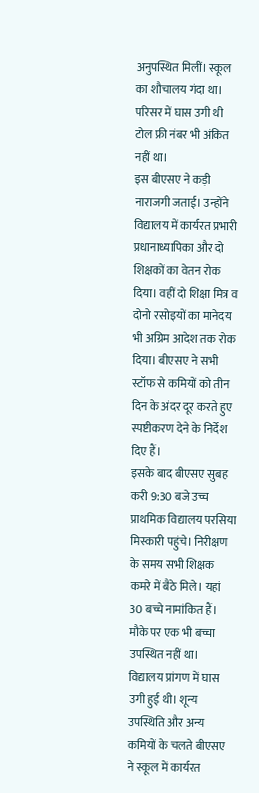अनुपस्थित मिलीं। स्कूल का शौचालय गंदा था। परिसर में घास उगी थी टोल फ्री नंबर भी अंकित नहीं था।
इस बीएसए ने कड़ी नाराजगी जताई। उन्होंने विद्यालय में कार्यरत प्रभारी प्रधानाध्यापिका और दो शिक्षकों का वेतन रोक दिया। वहीं दो शिक्षा मित्र व दोनो रसोइयों का मानेदय भी अग्रिम आदेश तक रोक दिया। बीएसए ने सभी स्टॉफ से कमियों को तीन दिन के अंदर दूर करते हुए स्पष्टीकरण देने के निर्देश दिए हैं।
इसके बाद बीएसए सुबह करी 9:30 बजे उच्च प्राथमिक विद्यालय परसिया मिस्कारी पहुंचे। निरीक्षण के समय सभी शिक्षक कमरे में बैठे मिले। यहां 30 बच्चे नामांकित हैं। मौके पर एक भी बच्चा उपस्थित नहीं था। विद्यालय प्रांगण में घास उगी हुई थी। शून्य उपस्थिति और अन्य कमियों के चलते बीएसए ने स्कूल में कार्यरत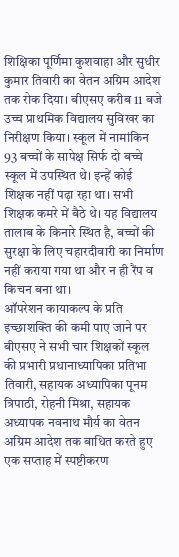शिक्षिका पूर्णिमा कुशवाहा और सुधीर कुमार तिवारी का वेतन अग्रिम आदेश तक रोक दिया। बीएसए करीब 11 बजे उच्च प्राथमिक विद्यालय सुविखर का निरीक्षण किया। स्कूल में नामांकिन 93 बच्चों के सापेक्ष सिर्फ दो बच्चे स्कूल में उपस्थित थे। इन्हें कोई शिक्षक नहीं पढ़ा रहा था। सभी शिक्षक कमरे में बैठे थे। यह विद्यालय तालाब के किनारे स्थित है, बच्चों की सुरक्षा के लिए चहारदीवारी का निर्माण नहीं कराया गया था और न ही रैंप व किचन बना था।
ऑपरेशन कायाकल्प के प्रति इच्छाशक्ति की कमी पाए जाने पर बीएसए ने सभी चार शिक्षकों स्कूल की प्रभारी प्रधानाध्यापिका प्रतिभा तिवारी, सहायक अध्यापिका पूनम त्रिपाठी, रोहनी मिश्रा, सहायक अध्यापक नवनाथ मौर्य का वेतन अग्रिम आदेश तक बाधित करते हुए एक सप्ताह में स्पष्टीकरण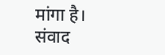मांगा है। संवाद